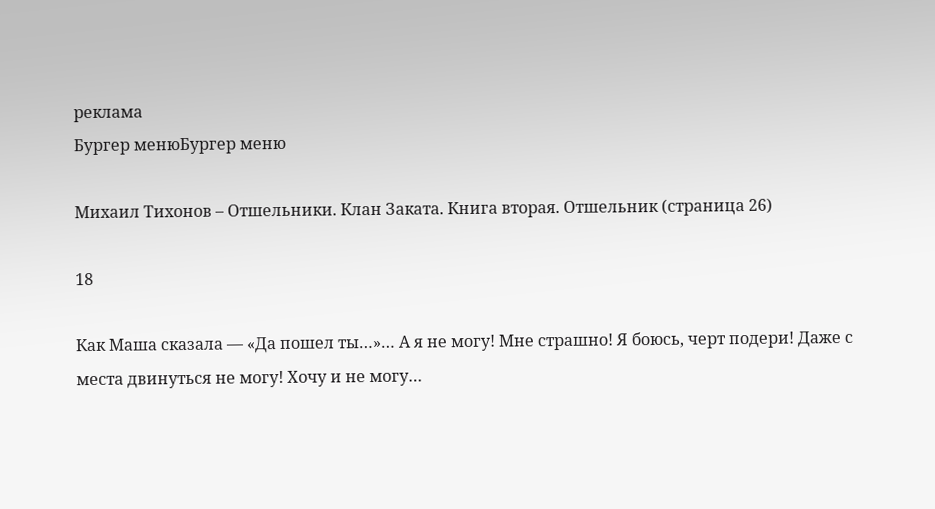реклама
Бургер менюБургер меню

Михаил Тихонов – Отшельники. Клан Заката. Книга вторая. Отшельник (страница 26)

18

Как Маша сказала — «Да пошел ты…»… А я не могу! Мне страшно! Я боюсь, черт подери! Даже с места двинуться не могу! Хочу и не могу…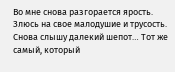Во мне снова разгорается ярость. Злюсь на свое малодушие и трусость. Снова слышу далекий шепот… Тот же самый, который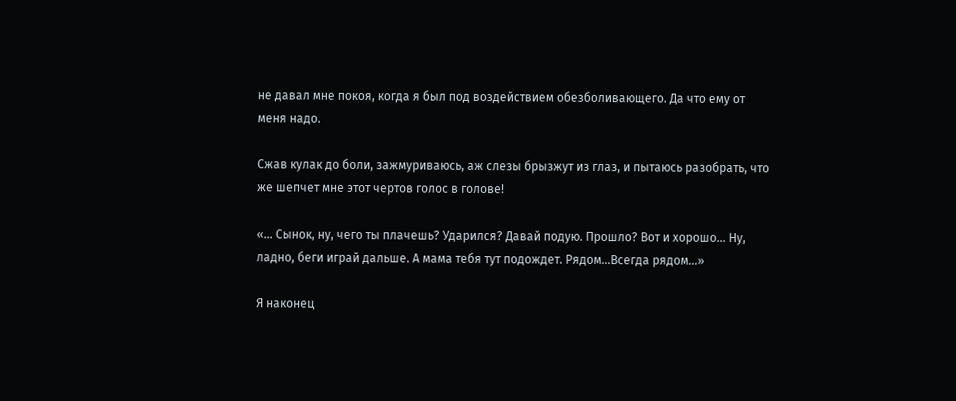не давал мне покоя, когда я был под воздействием обезболивающего. Да что ему от меня надо.

Сжав кулак до боли, зажмуриваюсь, аж слезы брызжут из глаз, и пытаюсь разобрать, что же шепчет мне этот чертов голос в голове!

«… Сынок, ну, чего ты плачешь? Ударился? Давай подую. Прошло? Вот и хорошо… Ну, ладно, беги играй дальше. А мама тебя тут подождет. Рядом…Всегда рядом…»

Я наконец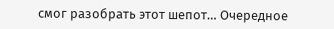смог разобрать этот шепот… Очередное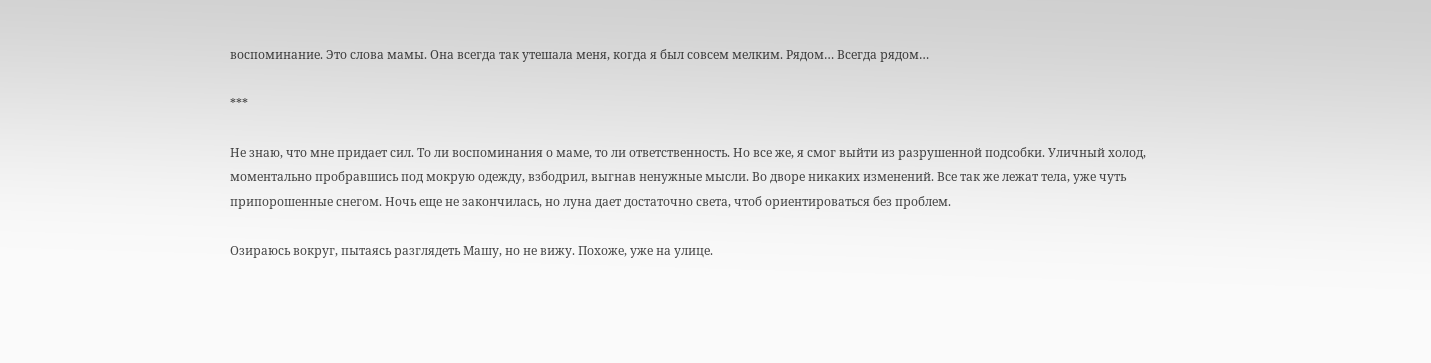воспоминание. Это слова мамы. Она всегда так утешала меня, когда я был совсем мелким. Рядом… Всегда рядом…

***

Не знаю, что мне придает сил. То ли воспоминания о маме, то ли ответственность. Но все же, я смог выйти из разрушенной подсобки. Уличный холод, моментально пробравшись под мокрую одежду, взбодрил, выгнав ненужные мысли. Во дворе никаких изменений. Все так же лежат тела, уже чуть припорошенные снегом. Ночь еще не закончилась, но луна дает достаточно света, чтоб ориентироваться без проблем.

Озираюсь вокруг, пытаясь разглядеть Машу, но не вижу. Похоже, уже на улице.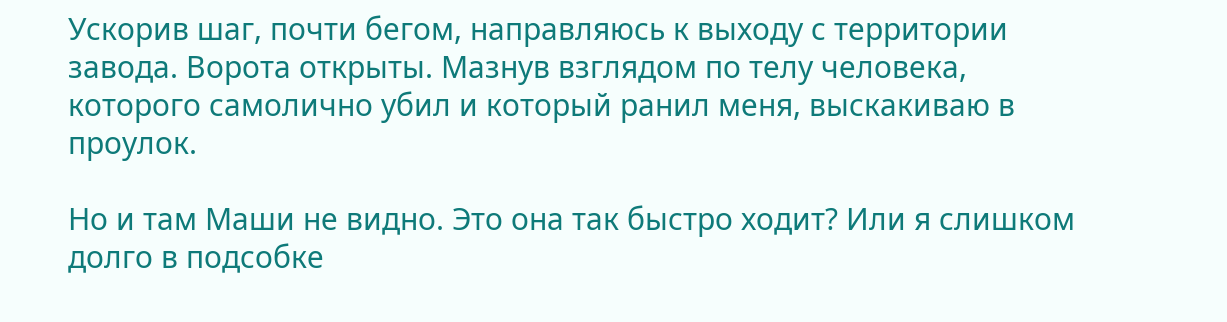Ускорив шаг, почти бегом, направляюсь к выходу с территории завода. Ворота открыты. Мазнув взглядом по телу человека, которого самолично убил и который ранил меня, выскакиваю в проулок.

Но и там Маши не видно. Это она так быстро ходит? Или я слишком долго в подсобке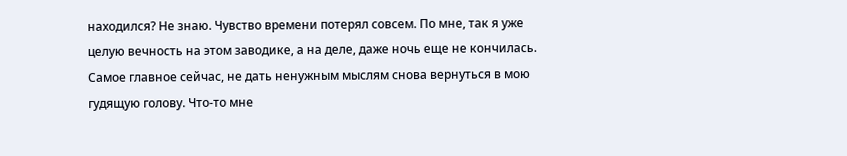находился? Не знаю. Чувство времени потерял совсем. По мне, так я уже целую вечность на этом заводике, а на деле, даже ночь еще не кончилась. Самое главное сейчас, не дать ненужным мыслям снова вернуться в мою гудящую голову. Что-то мне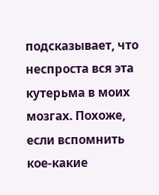подсказывает, что неспроста вся эта кутерьма в моих мозгах. Похоже, если вспомнить кое-какие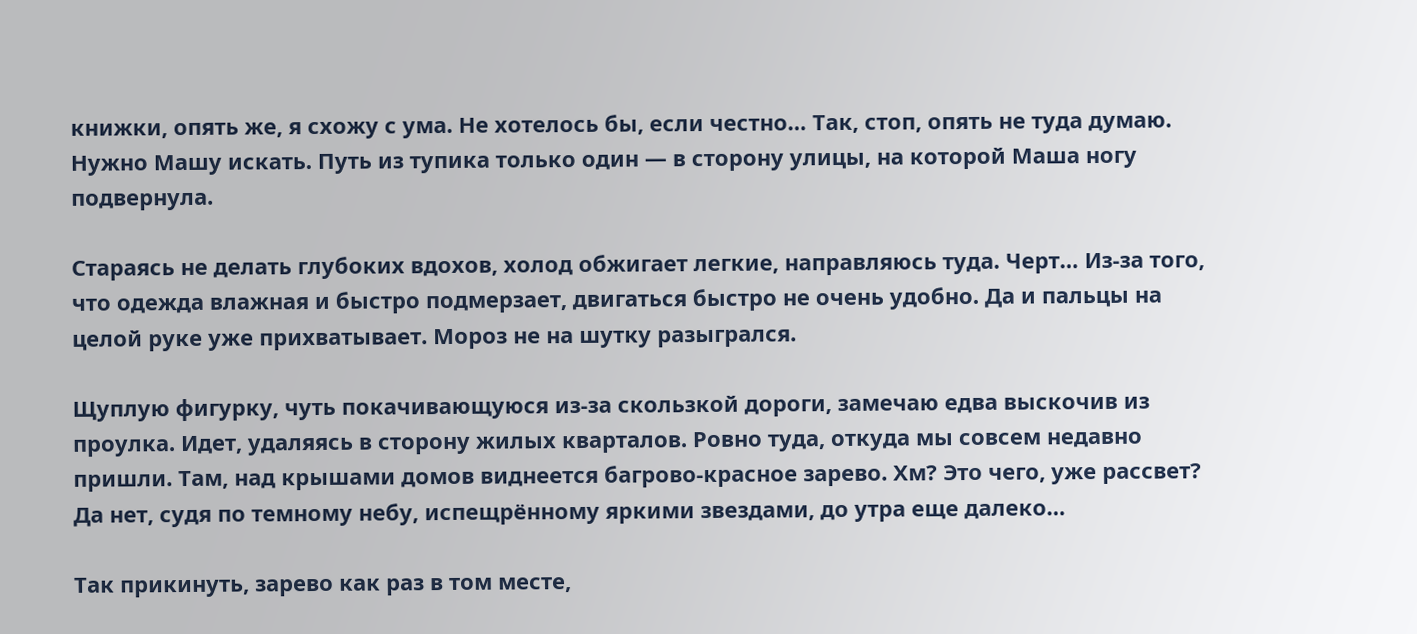книжки, опять же, я схожу с ума. Не хотелось бы, если честно… Так, стоп, опять не туда думаю. Нужно Машу искать. Путь из тупика только один — в сторону улицы, на которой Маша ногу подвернула.

Стараясь не делать глубоких вдохов, холод обжигает легкие, направляюсь туда. Черт… Из-за того, что одежда влажная и быстро подмерзает, двигаться быстро не очень удобно. Да и пальцы на целой руке уже прихватывает. Мороз не на шутку разыгрался.

Щуплую фигурку, чуть покачивающуюся из-за скользкой дороги, замечаю едва выскочив из проулка. Идет, удаляясь в сторону жилых кварталов. Ровно туда, откуда мы совсем недавно пришли. Там, над крышами домов виднеется багрово-красное зарево. Хм? Это чего, уже рассвет? Да нет, судя по темному небу, испещрённому яркими звездами, до утра еще далеко…

Так прикинуть, зарево как раз в том месте,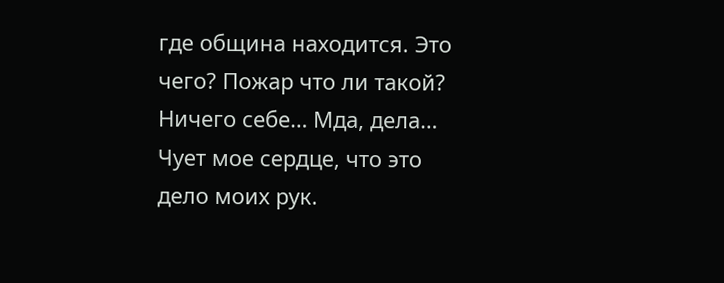где община находится. Это чего? Пожар что ли такой? Ничего себе… Мда, дела… Чует мое сердце, что это дело моих рук.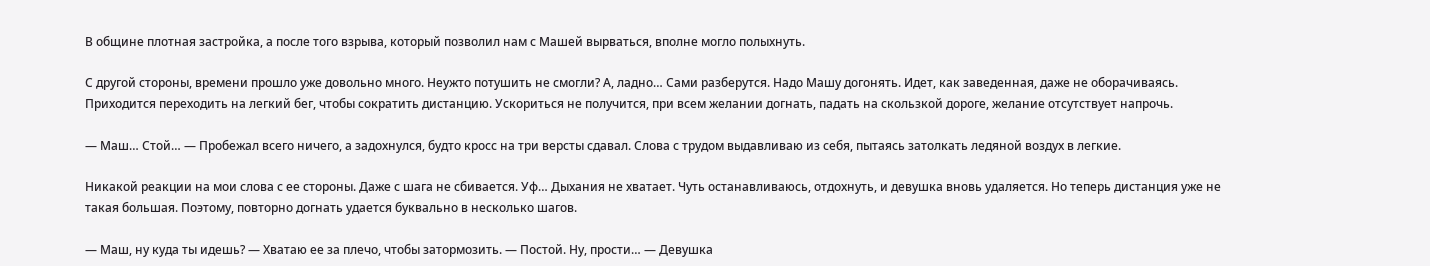В общине плотная застройка, а после того взрыва, который позволил нам с Машей вырваться, вполне могло полыхнуть.

С другой стороны, времени прошло уже довольно много. Неужто потушить не смогли? А, ладно… Сами разберутся. Надо Машу догонять. Идет, как заведенная, даже не оборачиваясь. Приходится переходить на легкий бег, чтобы сократить дистанцию. Ускориться не получится, при всем желании догнать, падать на скользкой дороге, желание отсутствует напрочь.

— Маш… Стой… — Пробежал всего ничего, а задохнулся, будто кросс на три версты сдавал. Слова с трудом выдавливаю из себя, пытаясь затолкать ледяной воздух в легкие.

Никакой реакции на мои слова с ее стороны. Даже с шага не сбивается. Уф… Дыхания не хватает. Чуть останавливаюсь, отдохнуть, и девушка вновь удаляется. Но теперь дистанция уже не такая большая. Поэтому, повторно догнать удается буквально в несколько шагов.

— Маш, ну куда ты идешь? — Хватаю ее за плечо, чтобы затормозить. — Постой. Ну, прости… — Девушка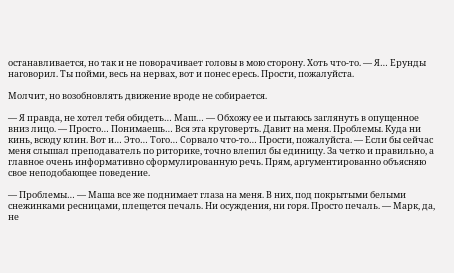останавливается, но так и не поворачивает головы в мою сторону. Хоть что-то. — Я… Ерунды наговорил. Ты пойми, весь на нервах, вот и понес ересь. Прости, пожалуйста.

Молчит, но возобновлять движение вроде не собирается.

— Я правда, не хотел тебя обидеть… Маш… — Обхожу ее и пытаюсь заглянуть в опущенное вниз лицо. — Просто… Понимаешь… Вся эта круговерть. Давит на меня. Проблемы. Куда ни кинь, всюду клин. Вот и… Это… Того… Сорвало что-то… Прости, пожалуйста. — Если бы сейчас меня слышал преподаватель по риторике, точно влепил бы единицу. За четко и правильно, а главное очень информативно сформулированную речь. Прям, аргументированно объясняю свое неподобающее поведение.

— Проблемы… — Маша все же поднимает глаза на меня. В них, под покрытыми белыми снежинками ресницами, плещется печаль. Ни осуждения, ни горя. Просто печаль. — Марк, да, не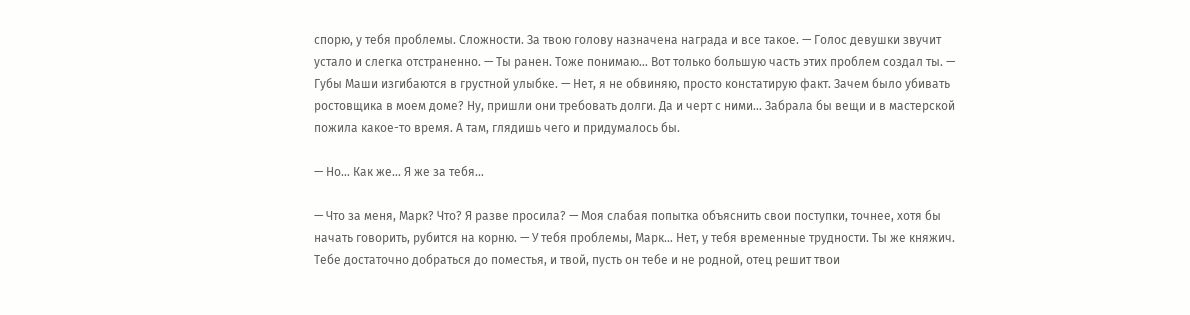спорю, у тебя проблемы. Сложности. За твою голову назначена награда и все такое. — Голос девушки звучит устало и слегка отстраненно. — Ты ранен. Тоже понимаю… Вот только большую часть этих проблем создал ты. — Губы Маши изгибаются в грустной улыбке. — Нет, я не обвиняю, просто констатирую факт. Зачем было убивать ростовщика в моем доме? Ну, пришли они требовать долги. Да и черт с ними… Забрала бы вещи и в мастерской пожила какое-то время. А там, глядишь чего и придумалось бы.

— Но… Как же… Я же за тебя…

— Что за меня, Марк? Что? Я разве просила? — Моя слабая попытка объяснить свои поступки, точнее, хотя бы начать говорить, рубится на корню. — У тебя проблемы, Марк… Нет, у тебя временные трудности. Ты же княжич. Тебе достаточно добраться до поместья, и твой, пусть он тебе и не родной, отец решит твои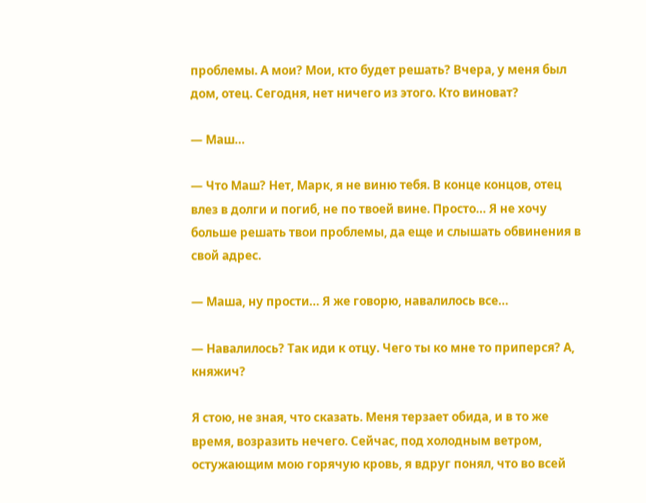проблемы. А мои? Мои, кто будет решать? Вчера, у меня был дом, отец. Сегодня, нет ничего из этого. Кто виноват?

— Маш…

— Что Маш? Нет, Марк, я не виню тебя. В конце концов, отец влез в долги и погиб, не по твоей вине. Просто… Я не хочу больше решать твои проблемы, да еще и слышать обвинения в свой адрес.

— Маша, ну прости… Я же говорю, навалилось все…

— Навалилось? Так иди к отцу. Чего ты ко мне то приперся? А, княжич?

Я стою, не зная, что сказать. Меня терзает обида, и в то же время, возразить нечего. Сейчас, под холодным ветром, остужающим мою горячую кровь, я вдруг понял, что во всей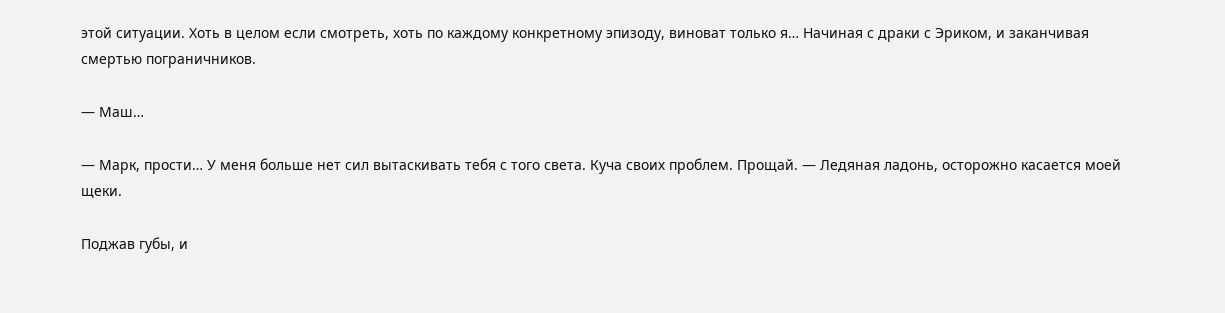этой ситуации. Хоть в целом если смотреть, хоть по каждому конкретному эпизоду, виноват только я… Начиная с драки с Эриком, и заканчивая смертью пограничников.

— Маш…

— Марк, прости… У меня больше нет сил вытаскивать тебя с того света. Куча своих проблем. Прощай. — Ледяная ладонь, осторожно касается моей щеки.

Поджав губы, и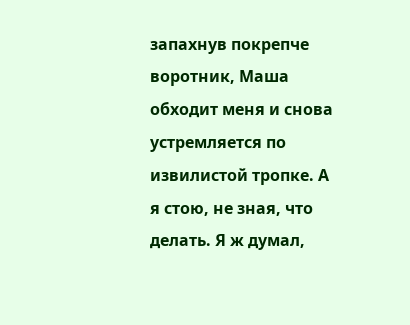запахнув покрепче воротник, Маша обходит меня и снова устремляется по извилистой тропке. А я стою, не зная, что делать. Я ж думал,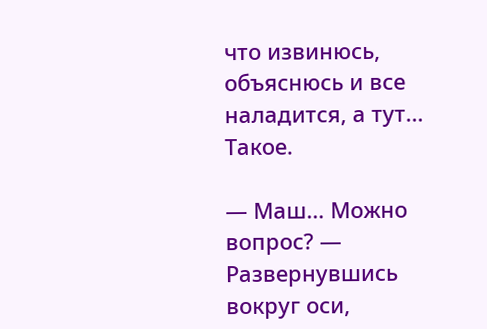что извинюсь, объяснюсь и все наладится, а тут… Такое.

— Маш… Можно вопрос? — Развернувшись вокруг оси,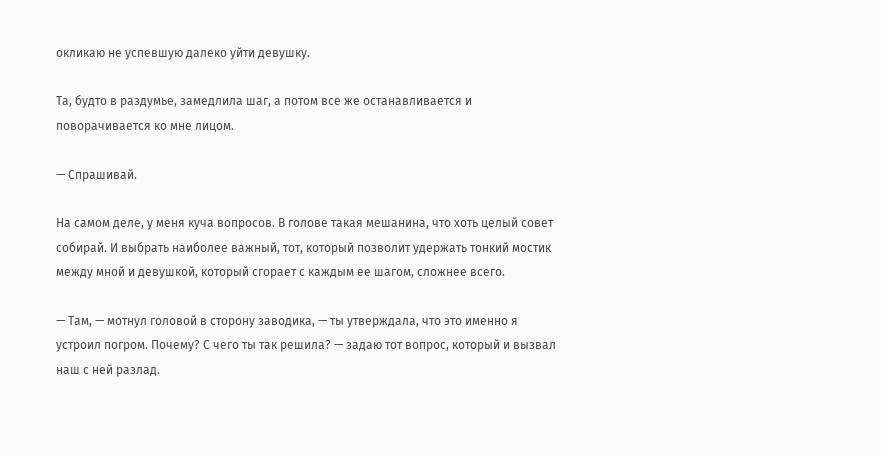окликаю не успевшую далеко уйти девушку.

Та, будто в раздумье, замедлила шаг, а потом все же останавливается и поворачивается ко мне лицом.

— Спрашивай.

На самом деле, у меня куча вопросов. В голове такая мешанина, что хоть целый совет собирай. И выбрать наиболее важный, тот, который позволит удержать тонкий мостик между мной и девушкой, который сгорает с каждым ее шагом, сложнее всего.

— Там, — мотнул головой в сторону заводика, — ты утверждала, что это именно я устроил погром. Почему? С чего ты так решила? — задаю тот вопрос, который и вызвал наш с ней разлад.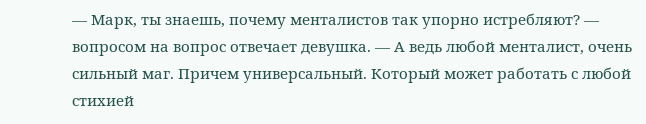— Марк, ты знаешь, почему менталистов так упорно истребляют? — вопросом на вопрос отвечает девушка. — А ведь любой менталист, очень сильный маг. Причем универсальный. Который может работать с любой стихией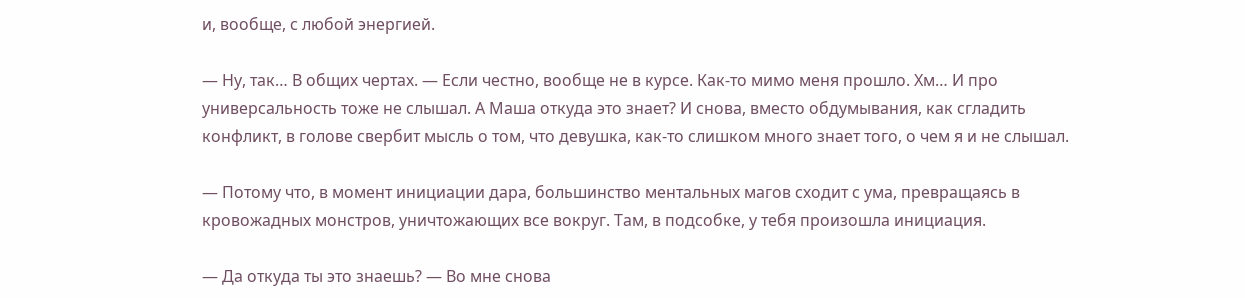и, вообще, с любой энергией.

— Ну, так… В общих чертах. — Если честно, вообще не в курсе. Как-то мимо меня прошло. Хм… И про универсальность тоже не слышал. А Маша откуда это знает? И снова, вместо обдумывания, как сгладить конфликт, в голове свербит мысль о том, что девушка, как-то слишком много знает того, о чем я и не слышал.

— Потому что, в момент инициации дара, большинство ментальных магов сходит с ума, превращаясь в кровожадных монстров, уничтожающих все вокруг. Там, в подсобке, у тебя произошла инициация.

— Да откуда ты это знаешь? — Во мне снова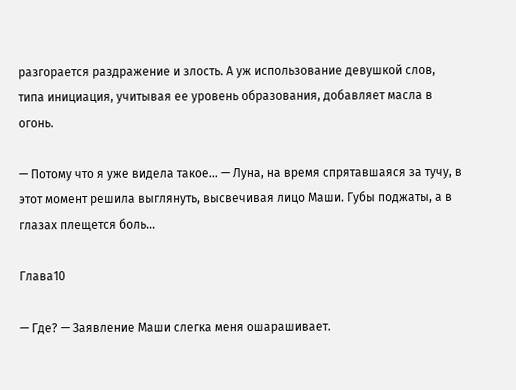разгорается раздражение и злость. А уж использование девушкой слов, типа инициация, учитывая ее уровень образования, добавляет масла в огонь.

— Потому что я уже видела такое… — Луна, на время спрятавшаяся за тучу, в этот момент решила выглянуть, высвечивая лицо Маши. Губы поджаты, а в глазах плещется боль…

Глава10

— Где? — Заявление Маши слегка меня ошарашивает.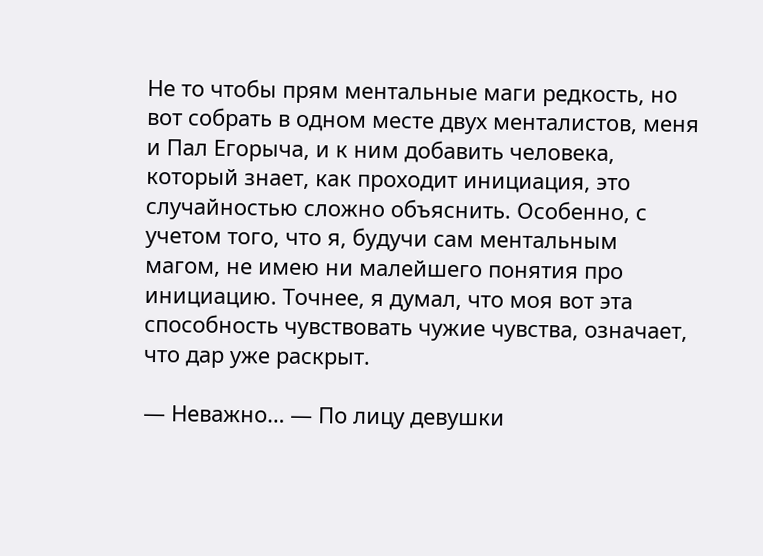Не то чтобы прям ментальные маги редкость, но вот собрать в одном месте двух менталистов, меня и Пал Егорыча, и к ним добавить человека, который знает, как проходит инициация, это случайностью сложно объяснить. Особенно, с учетом того, что я, будучи сам ментальным магом, не имею ни малейшего понятия про инициацию. Точнее, я думал, что моя вот эта способность чувствовать чужие чувства, означает, что дар уже раскрыт.

— Неважно… — По лицу девушки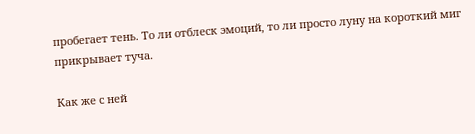пробегает тень. То ли отблеск эмоций, то ли просто луну на короткий миг прикрывает туча.

Как же с ней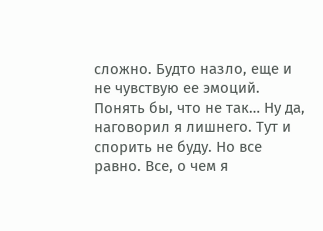сложно. Будто назло, еще и не чувствую ее эмоций. Понять бы, что не так… Ну да, наговорил я лишнего. Тут и спорить не буду. Но все равно. Все, о чем я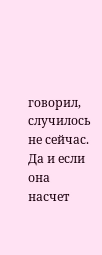говорил, случилось не сейчас. Да и если она насчет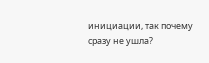инициации, так почему сразу не ушла?